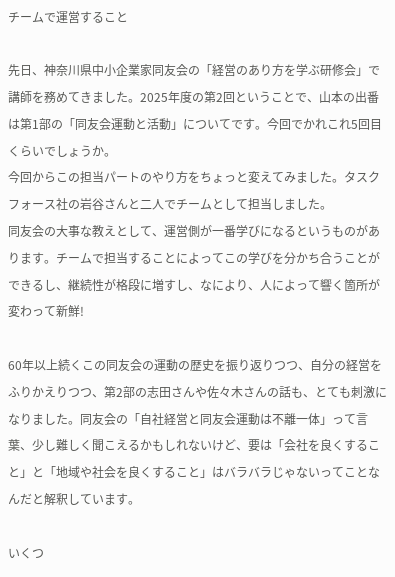チームで運営すること

先日、神奈川県中小企業家同友会の「経営のあり方を学ぶ研修会」で講師を務めてきました。2025年度の第2回ということで、山本の出番は第1部の「同友会運動と活動」についてです。今回でかれこれ5回目くらいでしょうか。
今回からこの担当パートのやり方をちょっと変えてみました。タスクフォース社の岩谷さんと二人でチームとして担当しました。
同友会の大事な教えとして、運営側が一番学びになるというものがあります。チームで担当することによってこの学びを分かち合うことができるし、継続性が格段に増すし、なにより、人によって響く箇所が変わって新鮮!

60年以上続くこの同友会の運動の歴史を振り返りつつ、自分の経営をふりかえりつつ、第2部の志田さんや佐々木さんの話も、とても刺激になりました。同友会の「自社経営と同友会運動は不離一体」って言葉、少し難しく聞こえるかもしれないけど、要は「会社を良くすること」と「地域や社会を良くすること」はバラバラじゃないってことなんだと解釈しています。

いくつ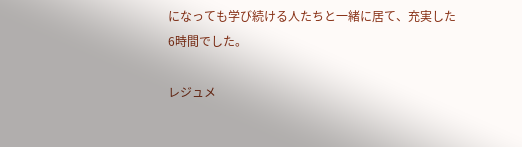になっても学び続ける人たちと一緒に居て、充実した6時間でした。

レジュメ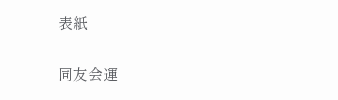表紙

同友会運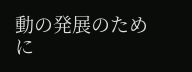動の発展のために